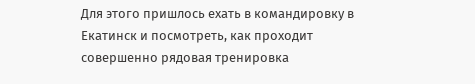Для этого пришлось ехать в командировку в Екатинск и посмотреть, как проходит совершенно рядовая тренировка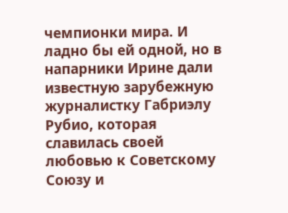чемпионки мира. И ладно бы ей одной, но в напарники Ирине дали известную зарубежную журналистку Габриэлу Рубио, которая славилась своей любовью к Советскому Союзу и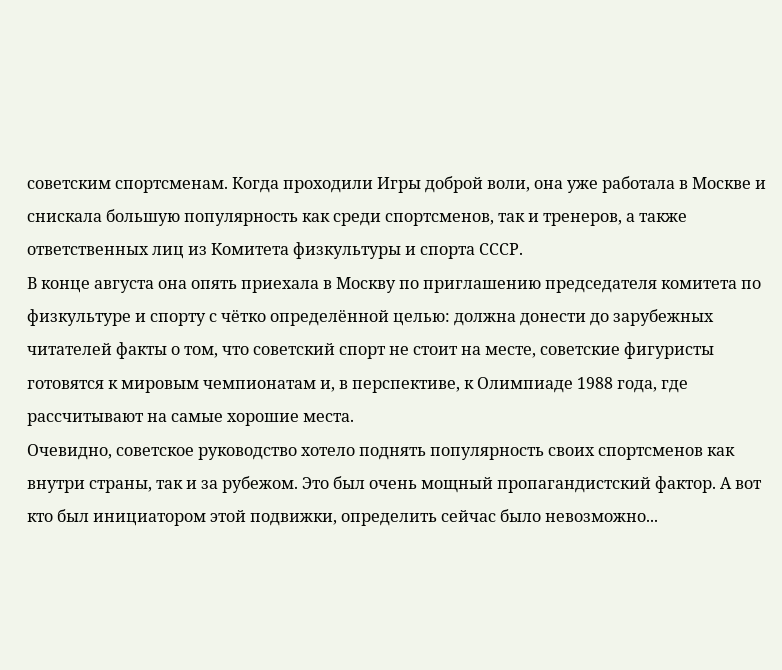советским спортсменам. Когда проходили Игры доброй воли, она уже работала в Москве и снискала большую популярность как среди спортсменов, так и тренеров, а также ответственных лиц из Комитета физкультуры и спорта СССР.
В конце августа она опять приехала в Москву по приглашению председателя комитета по физкультуре и спорту с чётко определённой целью: должна донести до зарубежных читателей факты о том, что советский спорт не стоит на месте, советские фигуристы готовятся к мировым чемпионатам и, в перспективе, к Олимпиаде 1988 года, где рассчитывают на самые хорошие места.
Очевидно, советское руководство хотело поднять популярность своих спортсменов как внутри страны, так и за рубежом. Это был очень мощный пропагандистский фактор. А вот кто был инициатором этой подвижки, определить сейчас было невозможно...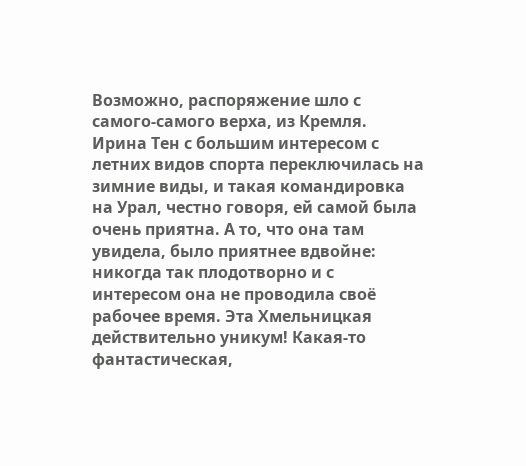Возможно, распоряжение шло с самого-самого верха, из Кремля.
Ирина Тен с большим интересом с летних видов спорта переключилась на зимние виды, и такая командировка на Урал, честно говоря, ей самой была очень приятна. А то, что она там увидела, было приятнее вдвойне: никогда так плодотворно и с интересом она не проводила своё рабочее время. Эта Хмельницкая действительно уникум! Какая-то фантастическая,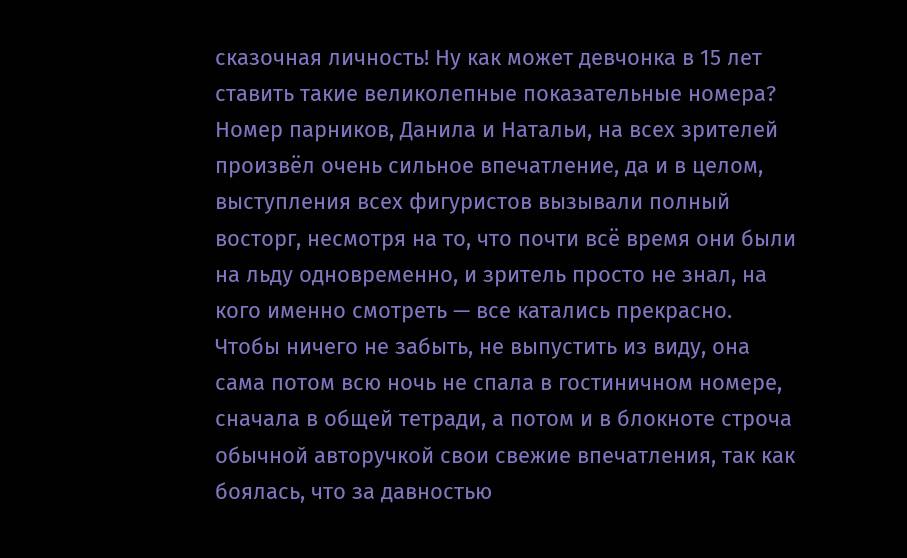сказочная личность! Ну как может девчонка в 15 лет ставить такие великолепные показательные номера? Номер парников, Данила и Натальи, на всех зрителей произвёл очень сильное впечатление, да и в целом, выступления всех фигуристов вызывали полный восторг, несмотря на то, что почти всё время они были на льду одновременно, и зритель просто не знал, на кого именно смотреть — все катались прекрасно.
Чтобы ничего не забыть, не выпустить из виду, она сама потом всю ночь не спала в гостиничном номере, сначала в общей тетради, а потом и в блокноте строча обычной авторучкой свои свежие впечатления, так как боялась, что за давностью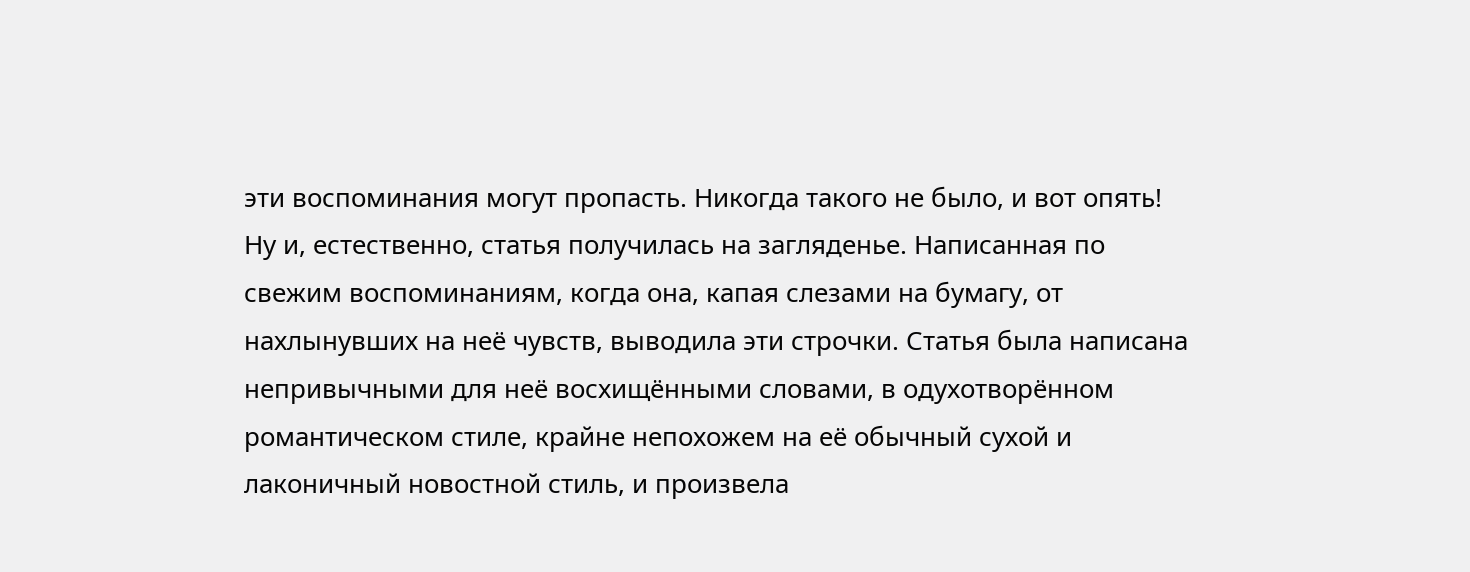эти воспоминания могут пропасть. Никогда такого не было, и вот опять!
Ну и, естественно, статья получилась на загляденье. Написанная по свежим воспоминаниям, когда она, капая слезами на бумагу, от нахлынувших на неё чувств, выводила эти строчки. Статья была написана непривычными для неё восхищёнными словами, в одухотворённом романтическом стиле, крайне непохожем на её обычный сухой и лаконичный новостной стиль, и произвела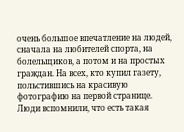очень большое впечатление на людей, сначала на любителей спорта, на болельщиков, а потом и на простых граждан. На всех, кто купил газету, польстившись на красивую фотографию на первой странице.
Люди вспомнили, что есть такая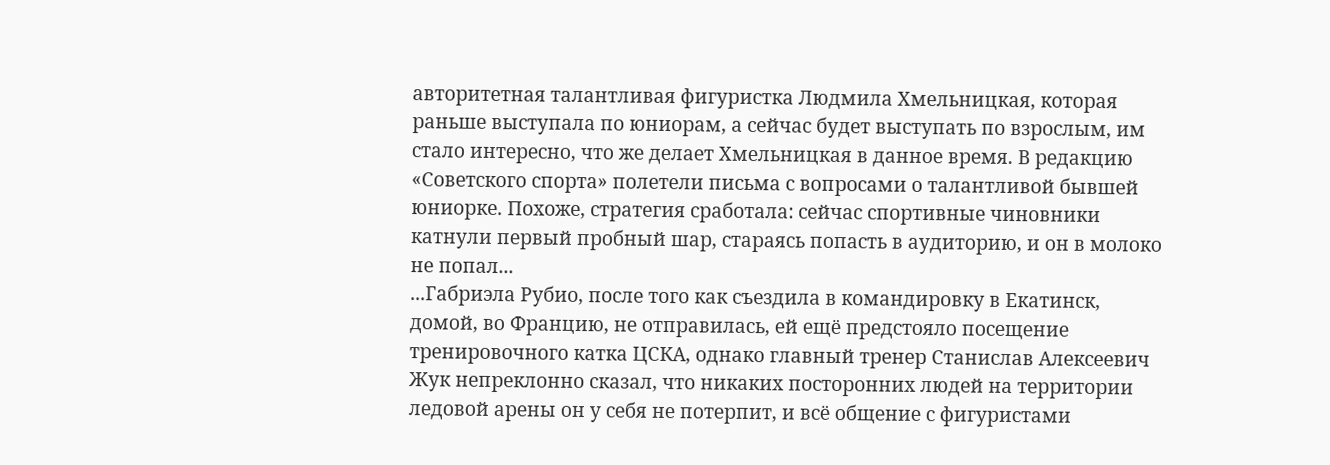авторитетная талантливая фигуристка Людмила Хмельницкая, которая раньше выступала по юниорам, а сейчас будет выступать по взрослым, им стало интересно, что же делает Хмельницкая в данное время. В редакцию «Советского спорта» полетели письма с вопросами о талантливой бывшей юниорке. Похоже, стратегия сработала: сейчас спортивные чиновники катнули первый пробный шар, стараясь попасть в аудиторию, и он в молоко не попал...
...Габриэла Рубио, после того как съездила в командировку в Екатинск, домой, во Францию, не отправилась, ей ещё предстояло посещение тренировочного катка ЦСКА, однако главный тренер Станислав Алексеевич Жук непреклонно сказал, что никаких посторонних людей на территории ледовой арены он у себя не потерпит, и всё общение с фигуристами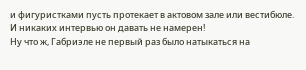и фигуристками пусть протекает в актовом зале или вестибюле. И никаких интервью он давать не намерен!
Ну что ж, Габриэле не первый раз было натыкаться на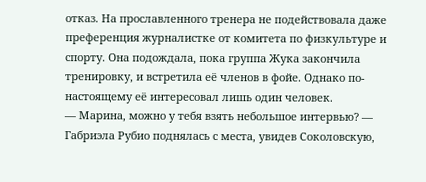отказ. На прославленного тренера не подействовала даже преференция журналистке от комитета по физкультуре и спорту. Она подождала, пока группа Жука закончила тренировку, и встретила её членов в фойе. Однако по-настоящему её интересовал лишь один человек.
— Марина, можно у тебя взять небольшое интервью? — Габриэла Рубио поднялась с места, увидев Соколовскую,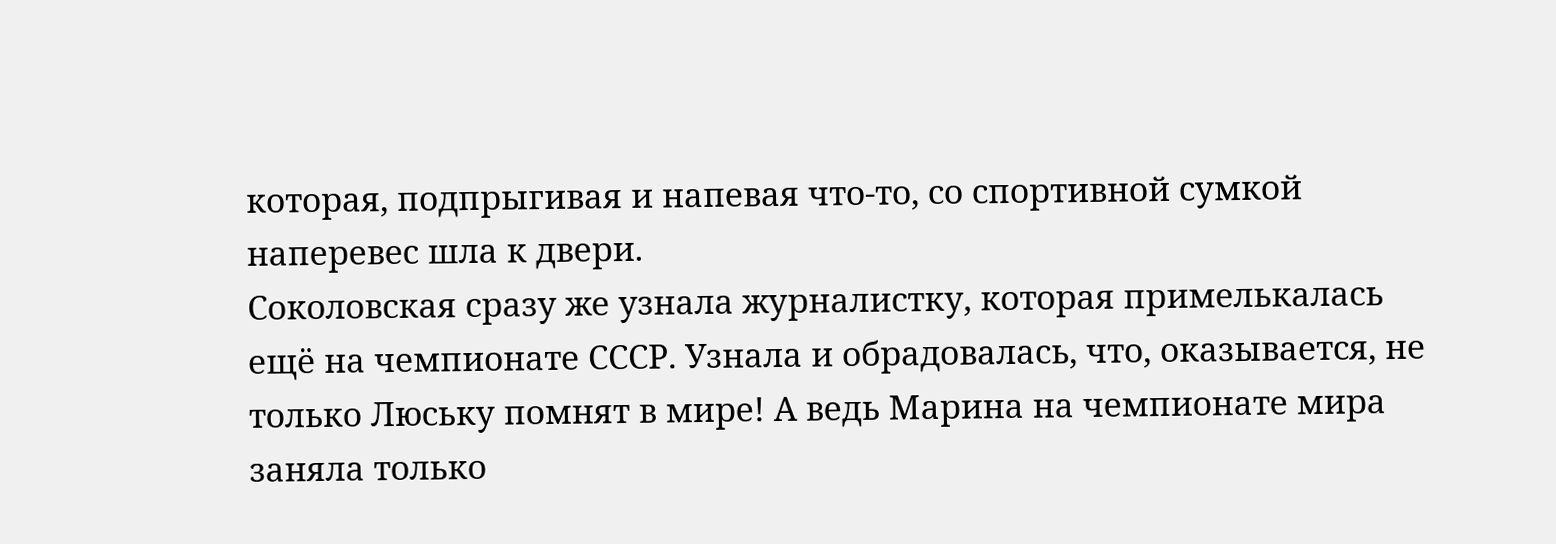которая, подпрыгивая и напевая что-то, со спортивной сумкой наперевес шла к двери.
Соколовская сразу же узнала журналистку, которая примелькалась ещё на чемпионате СССР. Узнала и обрадовалась, что, оказывается, не только Люську помнят в мире! А ведь Марина на чемпионате мира заняла только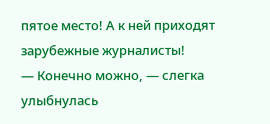пятое место! А к ней приходят зарубежные журналисты!
— Конечно можно, — слегка улыбнулась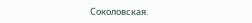Соколовская.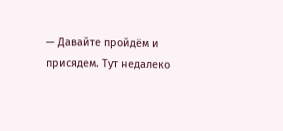— Давайте пройдём и присядем. Тут недалеко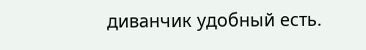диванчик удобный есть.